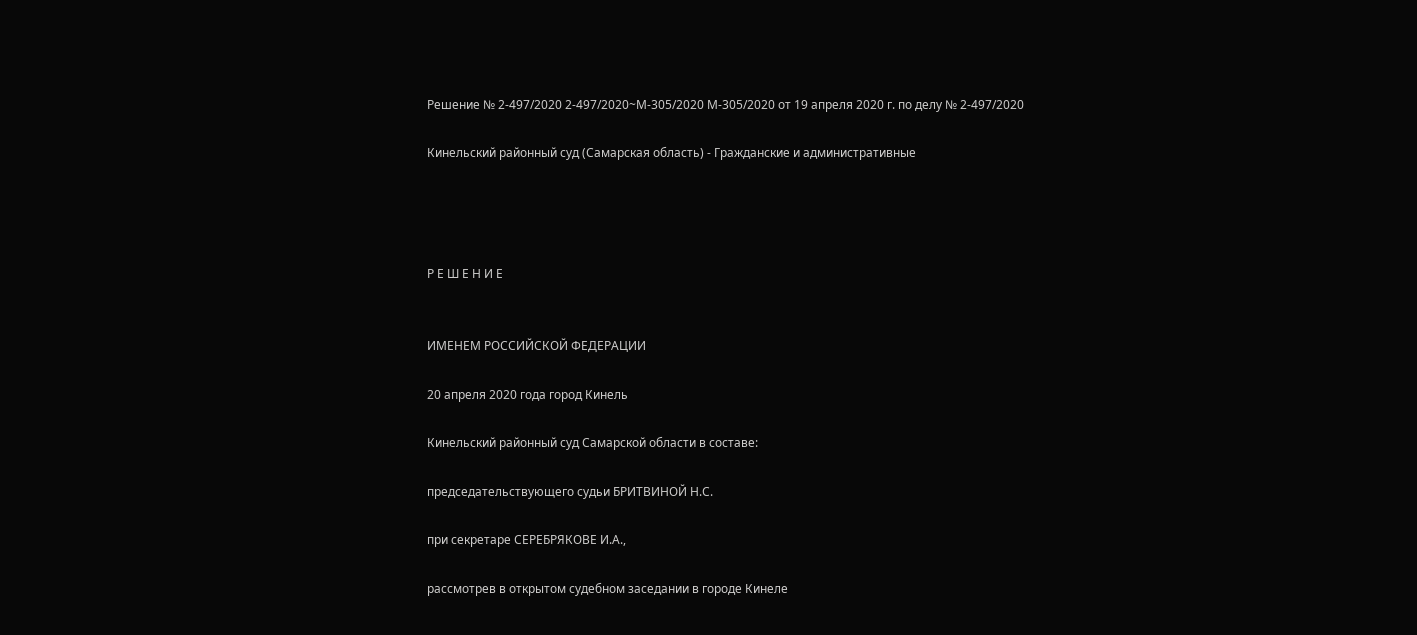Решение № 2-497/2020 2-497/2020~М-305/2020 М-305/2020 от 19 апреля 2020 г. по делу № 2-497/2020

Кинельский районный суд (Самарская область) - Гражданские и административные




Р Е Ш Е Н И Е


ИМЕНЕМ РОССИЙСКОЙ ФЕДЕРАЦИИ

20 апреля 2020 года город Кинель

Кинельский районный суд Самарской области в составе:

председательствующего судьи БРИТВИНОЙ Н.С.

при секретаре СЕРЕБРЯКОВЕ И.А.,

рассмотрев в открытом судебном заседании в городе Кинеле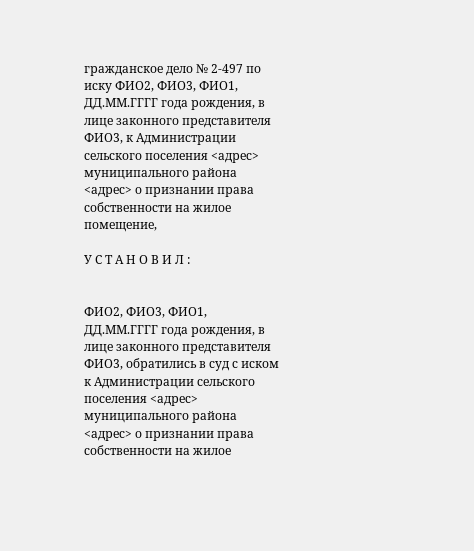гражданское дело № 2-497 по иску ФИО2, ФИО3, ФИО1, ДД.ММ.ГГГГ года рождения, в лице законного представителя ФИО3, к Администрации сельского поселения <адрес> муниципального района <адрес> о признании права собственности на жилое помещение,

У С Т А Н О В И Л :


ФИО2, ФИО3, ФИО1, ДД.ММ.ГГГГ года рождения, в лице законного представителя ФИО3, обратились в суд с иском к Администрации сельского поселения <адрес> муниципального района <адрес> о признании права собственности на жилое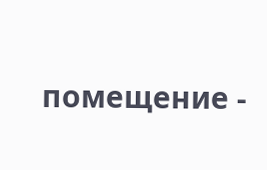помещение -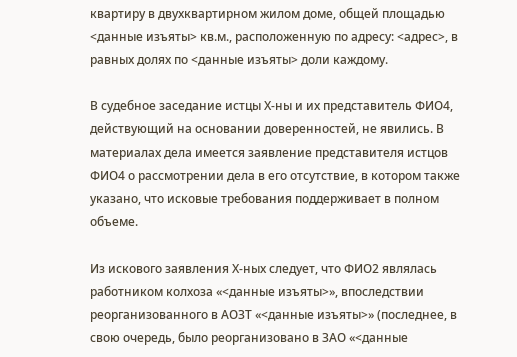квартиру в двухквартирном жилом доме, общей площадью <данные изъяты> кв.м., расположенную по адресу: <адрес>, в равных долях по <данные изъяты> доли каждому.

В судебное заседание истцы Х-ны и их представитель ФИО4, действующий на основании доверенностей, не явились. В материалах дела имеется заявление представителя истцов ФИО4 о рассмотрении дела в его отсутствие, в котором также указано, что исковые требования поддерживает в полном объеме.

Из искового заявления Х-ных следует, что ФИО2 являлась работником колхоза «<данные изъяты>», впоследствии реорганизованного в АОЗТ «<данные изъяты>» (последнее, в свою очередь, было реорганизовано в ЗАО «<данные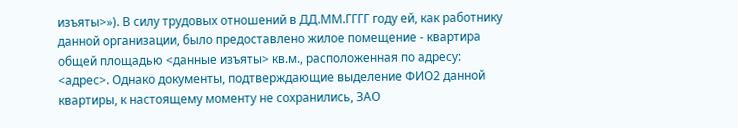изъяты>»). В силу трудовых отношений в ДД.ММ.ГГГГ году ей, как работнику данной организации, было предоставлено жилое помещение - квартира общей площадью <данные изъяты> кв.м., расположенная по адресу: <адрес>. Однако документы, подтверждающие выделение ФИО2 данной квартиры, к настоящему моменту не сохранились, ЗАО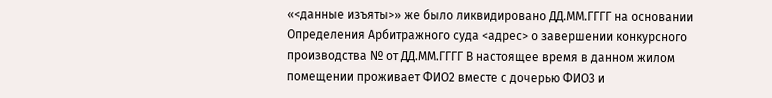«<данные изъяты>» же было ликвидировано ДД.ММ.ГГГГ на основании Определения Арбитражного суда <адрес> о завершении конкурсного производства № от ДД.ММ.ГГГГ В настоящее время в данном жилом помещении проживает ФИО2 вместе с дочерью ФИО3 и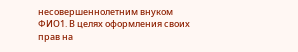несовершеннолетним внуком ФИО1. В целях оформления своих прав на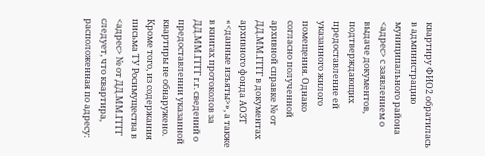квартиру ФИО2 обратилась в администрацию муниципального района <адрес> с заявлением о выдаче документов, подтверждающих предоставление ей указанного жилого помещения. Однако согласно полученной архивной справке № от ДД.ММ.ГГГГ в документах архивного фонда АОЗТ «<данные изъяты>», а также в книгах протоколов за ДД.ММ.ГГГГ г.г. сведений о предоставлении указанной квартиры не обнаружено. Кроме того, из содержания письма ТУ Росимущества в <адрес> № от ДД.ММ.ГГГГ следует, что квартира, расположенная по адресу: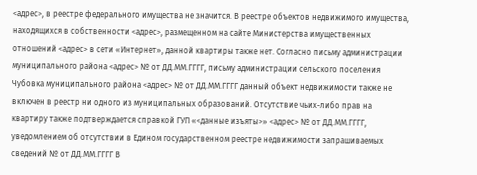<адрес>, в реестре федерального имущества не значится. В реестре объектов недвижимого имущества, находящихся в собственности <адрес>, размещенном на сайте Министерства имущественных отношений <адрес> в сети «Интернет», данной квартиры также нет. Согласно письму администрации муниципального района <адрес> № от ДД.ММ.ГГГГ, письму администрации сельского поселения Чубовка муниципального района <адрес> № от ДД.ММ.ГГГГ данный объект недвижимости также не включен в реестр ни одного из муниципальных образований. Отсутствие чьих-либо прав на квартиру также подтверждается справкой ГУП «<данные изъяты>» <адрес> № от ДД.ММ.ГГГГ, уведомлением об отсутствии в Едином государственном реестре недвижимости запрашиваемых сведений № от ДД.ММ.ГГГГ В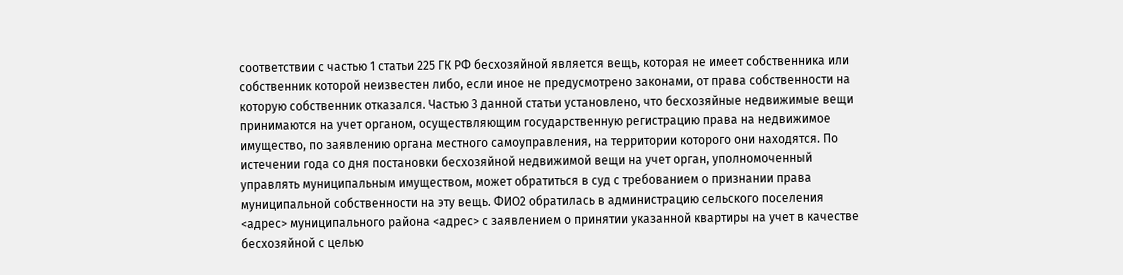соответствии с частью 1 статьи 225 ГК РФ бесхозяйной является вещь, которая не имеет собственника или собственник которой неизвестен либо, если иное не предусмотрено законами, от права собственности на которую собственник отказался. Частью 3 данной статьи установлено, что бесхозяйные недвижимые вещи принимаются на учет органом, осуществляющим государственную регистрацию права на недвижимое имущество, по заявлению органа местного самоуправления, на территории которого они находятся. По истечении года со дня постановки бесхозяйной недвижимой вещи на учет орган, уполномоченный управлять муниципальным имуществом, может обратиться в суд с требованием о признании права муниципальной собственности на эту вещь. ФИО2 обратилась в администрацию сельского поселения <адрес> муниципального района <адрес> с заявлением о принятии указанной квартиры на учет в качестве бесхозяйной с целью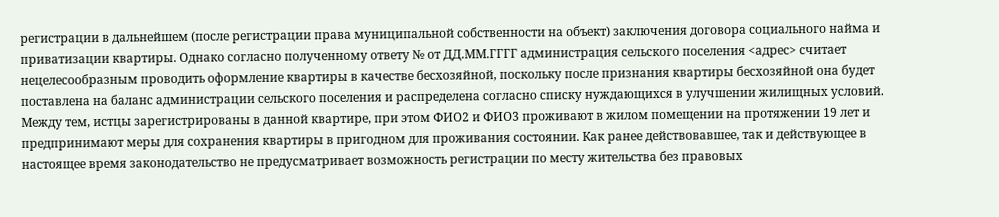регистрации в дальнейшем (после регистрации права муниципальной собственности на объект) заключения договора социального найма и приватизации квартиры. Однако согласно полученному ответу № от ДД.ММ.ГГГГ администрация сельского поселения <адрес> считает нецелесообразным проводить оформление квартиры в качестве бесхозяйной, поскольку после признания квартиры бесхозяйной она будет поставлена на баланс администрации сельского поселения и распределена согласно списку нуждающихся в улучшении жилищных условий. Между тем, истцы зарегистрированы в данной квартире, при этом ФИО2 и ФИО3 проживают в жилом помещении на протяжении 19 лет и предпринимают меры для сохранения квартиры в пригодном для проживания состоянии. Как ранее действовавшее, так и действующее в настоящее время законодательство не предусматривает возможность регистрации по месту жительства без правовых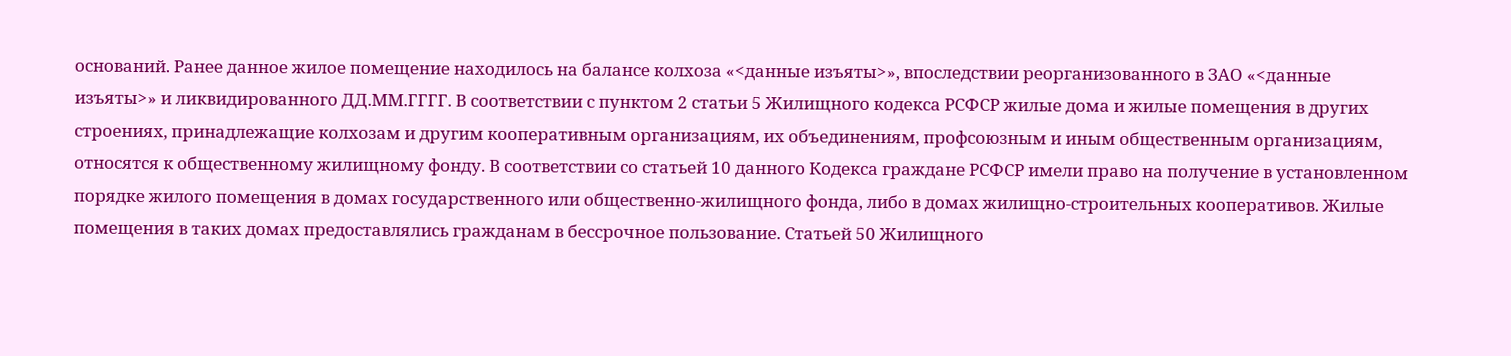оснований. Ранее данное жилое помещение находилось на балансе колхоза «<данные изъяты>», впоследствии реорганизованного в ЗАО «<данные изъяты>» и ликвидированного ДД.ММ.ГГГГ. В соответствии с пунктом 2 статьи 5 Жилищного кодекса РСФСР жилые дома и жилые помещения в других строениях, принадлежащие колхозам и другим кооперативным организациям, их объединениям, профсоюзным и иным общественным организациям, относятся к общественному жилищному фонду. В соответствии со статьей 10 данного Кодекса граждане РСФСР имели право на получение в установленном порядке жилого помещения в домах государственного или общественно-жилищного фонда, либо в домах жилищно-строительных кооперативов. Жилые помещения в таких домах предоставлялись гражданам в бессрочное пользование. Статьей 50 Жилищного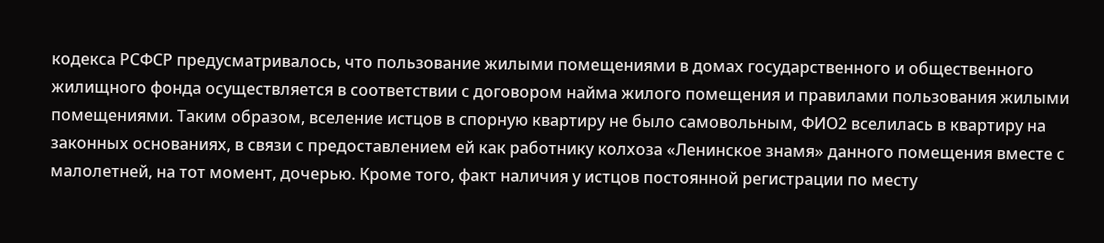кодекса РСФСР предусматривалось, что пользование жилыми помещениями в домах государственного и общественного жилищного фонда осуществляется в соответствии с договором найма жилого помещения и правилами пользования жилыми помещениями. Таким образом, вселение истцов в спорную квартиру не было самовольным, ФИО2 вселилась в квартиру на законных основаниях, в связи с предоставлением ей как работнику колхоза «Ленинское знамя» данного помещения вместе с малолетней, на тот момент, дочерью. Кроме того, факт наличия у истцов постоянной регистрации по месту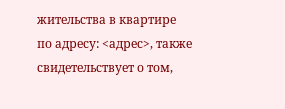жительства в квартире по адресу: <адрес>, также свидетельствует о том,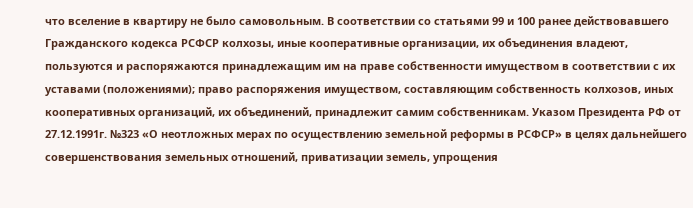что вселение в квартиру не было самовольным. В соответствии со статьями 99 и 100 ранее действовавшего Гражданского кодекса РСФСР колхозы, иные кооперативные организации, их объединения владеют, пользуются и распоряжаются принадлежащим им на праве собственности имуществом в соответствии с их уставами (положениями); право распоряжения имуществом, составляющим собственность колхозов, иных кооперативных организаций, их объединений, принадлежит самим собственникам. Указом Президента РФ от 27.12.1991г. №323 «О неотложных мерах по осуществлению земельной реформы в РСФСР» в целях дальнейшего совершенствования земельных отношений, приватизации земель, упрощения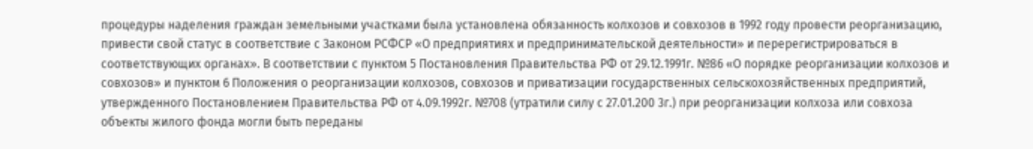процедуры наделения граждан земельными участками была установлена обязанность колхозов и совхозов в 1992 году провести реорганизацию, привести свой статус в соответствие с Законом РСФСР «О предприятиях и предпринимательской деятельности» и перерегистрироваться в соответствующих органах». В соответствии с пунктом 5 Постановления Правительства РФ от 29.12.1991г. №86 «О порядке реорганизации колхозов и совхозов» и пунктом 6 Положения о реорганизации колхозов, совхозов и приватизации государственных сельскохозяйственных предприятий, утвержденного Постановлением Правительства РФ от 4.09.1992г. №708 (утратили силу с 27.01.200 3г.) при реорганизации колхоза или совхоза объекты жилого фонда могли быть переданы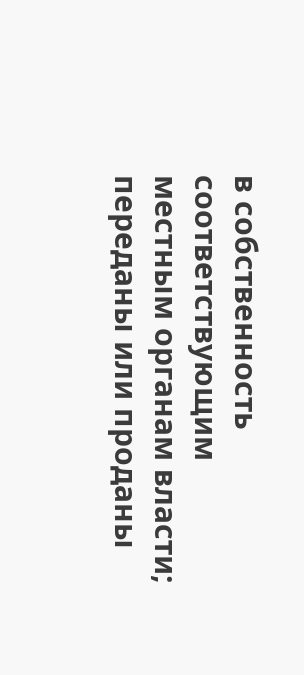в собственность соответствующим местным органам власти; переданы или проданы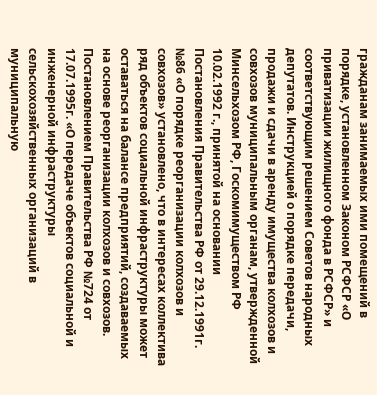гражданам занимаемых ими помещений в порядке, установленном Законом РСФСР «О приватизации жилищного фонда в РСФСР» и соответствующим решением Советов народных депутатов. Инструкцией о порядке передачи, продажи и сдачи в аренду имущества колхозов и совхозов муниципальным органам, утвержденной Минсельхозом РФ, Госкомимуществом РФ 10.02.1992 г., принятой на основании Постановления Правительства РФ от 29.12.1991г. №86 «О порядке реорганизации колхозов и совхозов» установлено, что в интересах коллектива ряд объектов социальной инфраструктуры может оставаться на балансе предприятий, создаваемых на основе реорганизации колхозов и совхозов. Постановлением Правительства РФ №724 от 17.07.1995г. «О передаче объектов социальной и инженерной инфраструктуры сельскохозяйственных организаций в муниципальную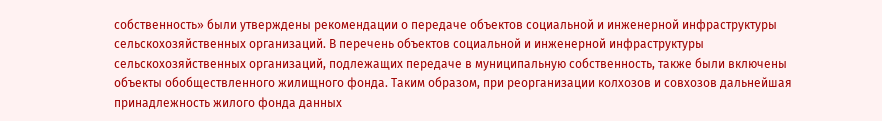собственность» были утверждены рекомендации о передаче объектов социальной и инженерной инфраструктуры сельскохозяйственных организаций. В перечень объектов социальной и инженерной инфраструктуры сельскохозяйственных организаций, подлежащих передаче в муниципальную собственность, также были включены объекты обобществленного жилищного фонда. Таким образом, при реорганизации колхозов и совхозов дальнейшая принадлежность жилого фонда данных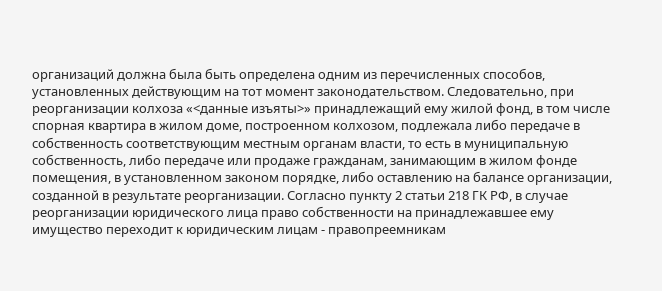организаций должна была быть определена одним из перечисленных способов, установленных действующим на тот момент законодательством. Следовательно, при реорганизации колхоза «<данные изъяты>» принадлежащий ему жилой фонд, в том числе спорная квартира в жилом доме, построенном колхозом, подлежала либо передаче в собственность соответствующим местным органам власти, то есть в муниципальную собственность, либо передаче или продаже гражданам, занимающим в жилом фонде помещения, в установленном законом порядке, либо оставлению на балансе организации, созданной в результате реорганизации. Согласно пункту 2 статьи 218 ГК РФ, в случае реорганизации юридического лица право собственности на принадлежавшее ему имущество переходит к юридическим лицам - правопреемникам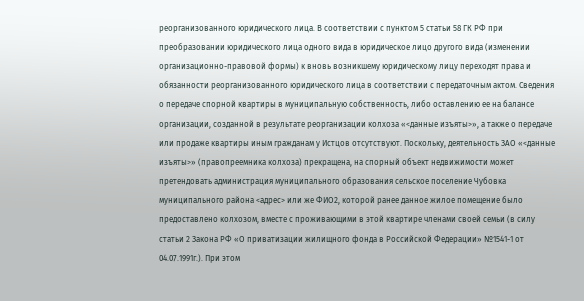реорганизованного юридического лица. В соответствии с пунктом 5 статьи 58 ГК РФ при преобразовании юридического лица одного вида в юридическое лицо другого вида (изменении организационно-правовой формы) к вновь возникшему юридическому лицу переходят права и обязанности реорганизованного юридического лица в соответствии с передаточным актом. Сведения о передаче спорной квартиры в муниципальную собственность, либо оставлению ее на балансе организации, созданной в результате реорганизации колхоза «<данные изъяты>», а также о передаче или продаже квартиры иным гражданам у Истцов отсутствуют. Поскольку, деятельность ЗАО «<данные изъяты>» (правопреемника колхоза) прекращена, на спорный объект недвижимости может претендовать администрация муниципального образования сельское поселение Чубовка муниципального района <адрес> или же ФИО2, которой ранее данное жилое помещение было предоставлено колхозом, вместе с проживающими в этой квартире членами своей семьи (в силу статьи 2 Закона РФ «О приватизации жилищного фонда в Российской Федерации» №1541-1 от 04.07.1991г.). При этом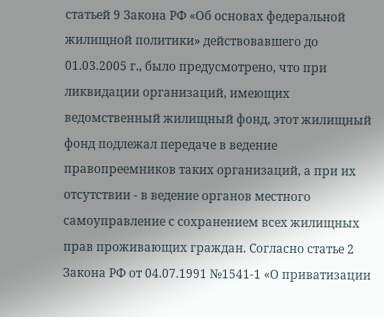статьей 9 Закона РФ «Об основах федеральной жилищной политики» действовавшего до 01.03.2005 г., было предусмотрено, что при ликвидации организаций, имеющих ведомственный жилищный фонд, этот жилищный фонд подлежал передаче в ведение правопреемников таких организаций, а при их отсутствии - в ведение органов местного самоуправление с сохранением всех жилищных прав проживающих граждан. Согласно статье 2 Закона РФ от 04.07.1991 №1541-1 «О приватизации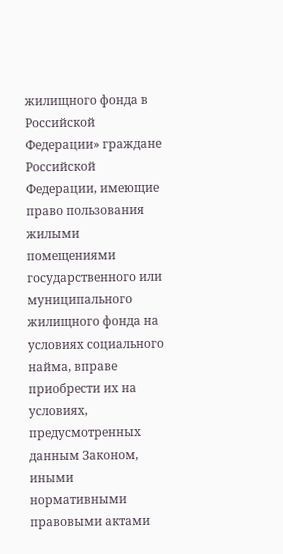жилищного фонда в Российской Федерации» граждане Российской Федерации, имеющие право пользования жилыми помещениями государственного или муниципального жилищного фонда на условиях социального найма, вправе приобрести их на условиях, предусмотренных данным Законом, иными нормативными правовыми актами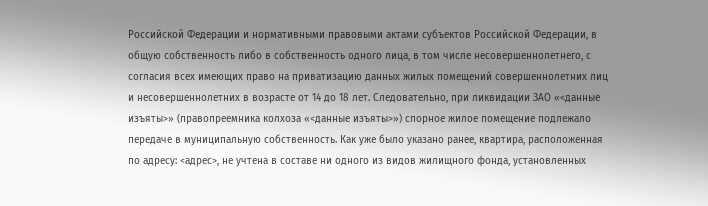Российской Федерации и нормативными правовыми актами субъектов Российской Федерации, в общую собственность либо в собственность одного лица, в том числе несовершеннолетнего, с согласия всех имеющих право на приватизацию данных жилых помещений совершеннолетних лиц и несовершеннолетних в возрасте от 14 до 18 лет. Следовательно, при ликвидации ЗАО «<данные изъяты>» (правопреемника колхоза «<данные изъяты>») спорное жилое помещение подлежало передаче в муниципальную собственность. Как уже было указано ранее, квартира, расположенная по адресу: <адрес>, не учтена в составе ни одного из видов жилищного фонда, установленных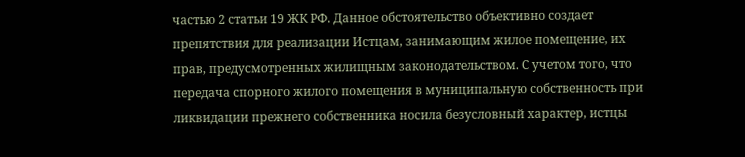частью 2 статьи 19 ЖК РФ. Данное обстоятельство объективно создает препятствия для реализации Истцам, занимающим жилое помещение, их прав, предусмотренных жилищным законодательством. С учетом того, что передача спорного жилого помещения в муниципальную собственность при ликвидации прежнего собственника носила безусловный характер, истцы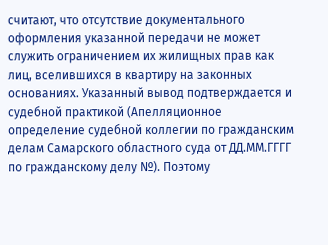считают, что отсутствие документального оформления указанной передачи не может служить ограничением их жилищных прав как лиц, вселившихся в квартиру на законных основаниях. Указанный вывод подтверждается и судебной практикой (Апелляционное определение судебной коллегии по гражданским делам Самарского областного суда от ДД.ММ.ГГГГ по гражданскому делу №). Поэтому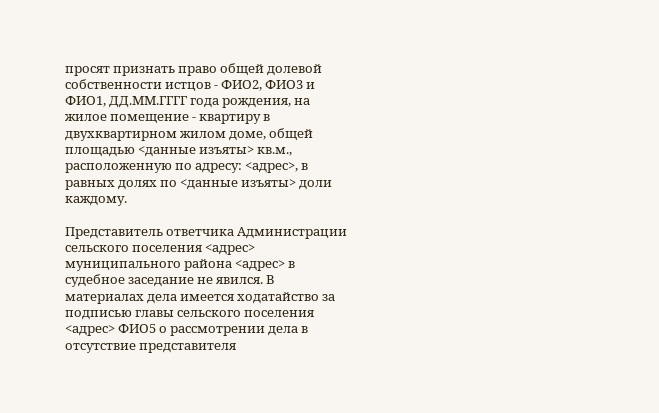просят признать право общей долевой собственности истцов - ФИО2, ФИО3 и ФИО1, ДД.ММ.ГГГГ года рождения, на жилое помещение - квартиру в двухквартирном жилом доме, общей площадью <данные изъяты> кв.м., расположенную по адресу: <адрес>, в равных долях по <данные изъяты> доли каждому.

Представитель ответчика Администрации сельского поселения <адрес> муниципального района <адрес> в судебное заседание не явился. В материалах дела имеется ходатайство за подписью главы сельского поселения <адрес> ФИО5 о рассмотрении дела в отсутствие представителя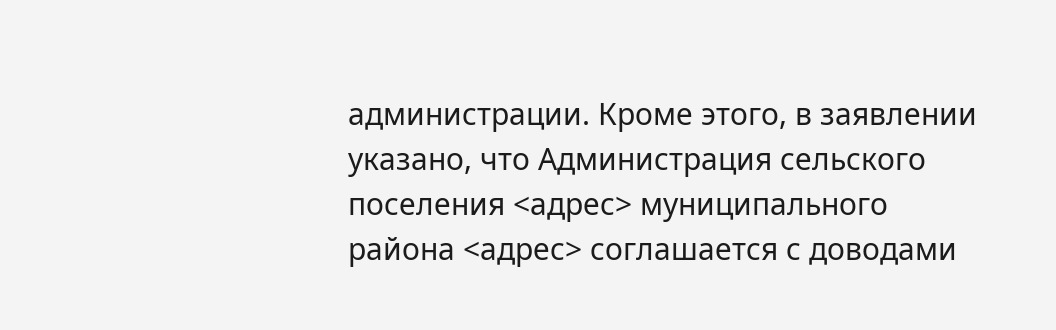администрации. Кроме этого, в заявлении указано, что Администрация сельского поселения <адрес> муниципального района <адрес> соглашается с доводами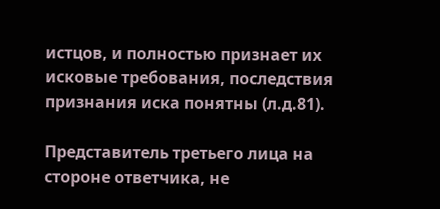истцов, и полностью признает их исковые требования, последствия признания иска понятны (л.д.81).

Представитель третьего лица на стороне ответчика, не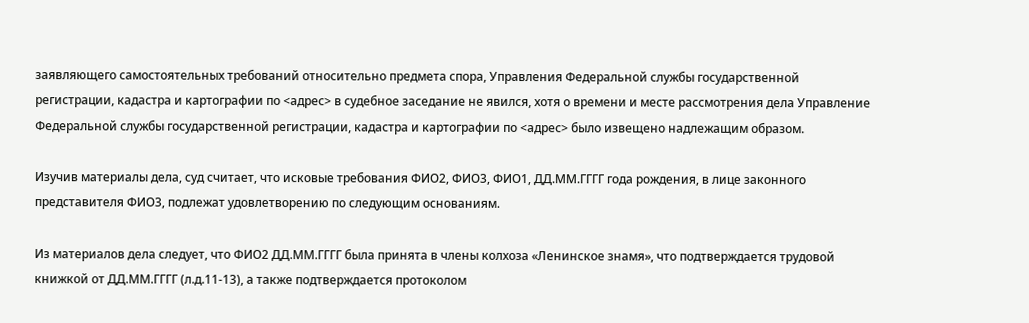заявляющего самостоятельных требований относительно предмета спора, Управления Федеральной службы государственной регистрации, кадастра и картографии по <адрес> в судебное заседание не явился, хотя о времени и месте рассмотрения дела Управление Федеральной службы государственной регистрации, кадастра и картографии по <адрес> было извещено надлежащим образом.

Изучив материалы дела, суд считает, что исковые требования ФИО2, ФИО3, ФИО1, ДД.ММ.ГГГГ года рождения, в лице законного представителя ФИО3, подлежат удовлетворению по следующим основаниям.

Из материалов дела следует, что ФИО2 ДД.ММ.ГГГГ была принята в члены колхоза «Ленинское знамя», что подтверждается трудовой книжкой от ДД.ММ.ГГГГ (л.д.11-13), а также подтверждается протоколом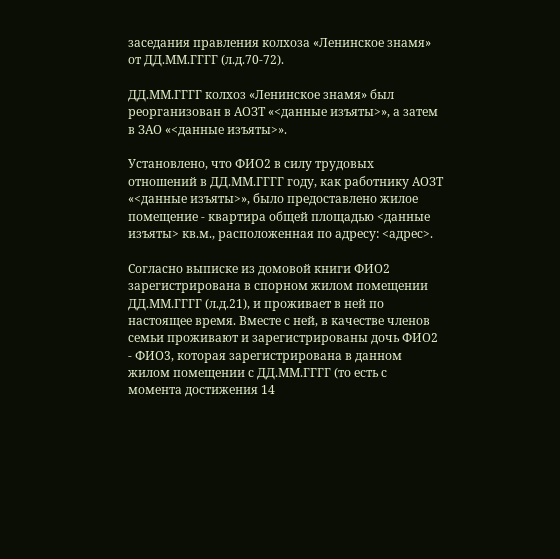заседания правления колхоза «Ленинское знамя» от ДД.ММ.ГГГГ (л.д.70-72).

ДД.ММ.ГГГГ колхоз «Ленинское знамя» был реорганизован в АОЗТ «<данные изъяты>», а затем в ЗАО «<данные изъяты>».

Установлено, что ФИО2 в силу трудовых отношений в ДД.ММ.ГГГГ году, как работнику АОЗТ «<данные изъяты>», было предоставлено жилое помещение - квартира общей площадью <данные изъяты> кв.м., расположенная по адресу: <адрес>.

Согласно выписке из домовой книги ФИО2 зарегистрирована в спорном жилом помещении ДД.ММ.ГГГГ (л.д.21), и проживает в ней по настоящее время. Вместе с ней, в качестве членов семьи проживают и зарегистрированы дочь ФИО2 - ФИО3, которая зарегистрирована в данном жилом помещении с ДД.ММ.ГГГГ (то есть с момента достижения 14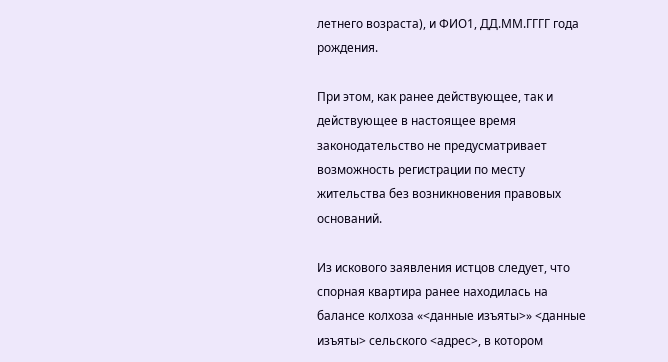летнего возраста), и ФИО1, ДД.ММ.ГГГГ года рождения.

При этом, как ранее действующее, так и действующее в настоящее время законодательство не предусматривает возможность регистрации по месту жительства без возникновения правовых оснований.

Из искового заявления истцов следует, что спорная квартира ранее находилась на балансе колхоза «<данные изъяты>» <данные изъяты> сельского <адрес>, в котором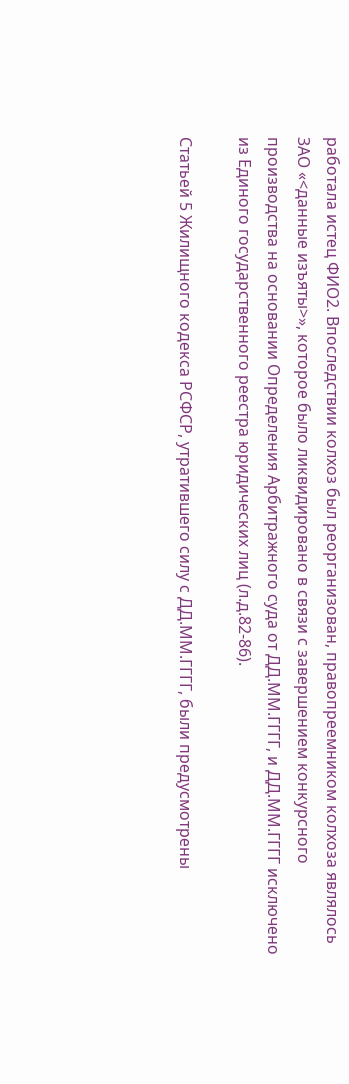работала истец ФИО2. Впоследствии колхоз был реорганизован, правопреемником колхоза являлось ЗАО «<данные изъяты>», которое было ликвидировано в связи с завершением конкурсного производства на основании Определения Арбитражного суда от ДД.ММ.ГГГГ, и ДД.ММ.ГГГГ исключено из Единого государственного реестра юридических лиц (л.д.82-86).

Статьей 5 Жилищного кодекса РСФСР, утратившего силу с ДД.ММ.ГГГГ, были предусмотрены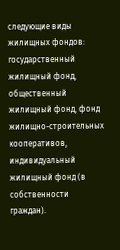следующие виды жилищных фондов: государственный жилищный фонд, общественный жилищный фонд, фонд жилищно-строительных кооперативов, индивидуальный жилищный фонд (в собственности граждан).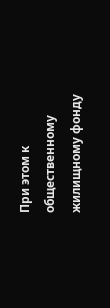При этом к общественному жилищному фонду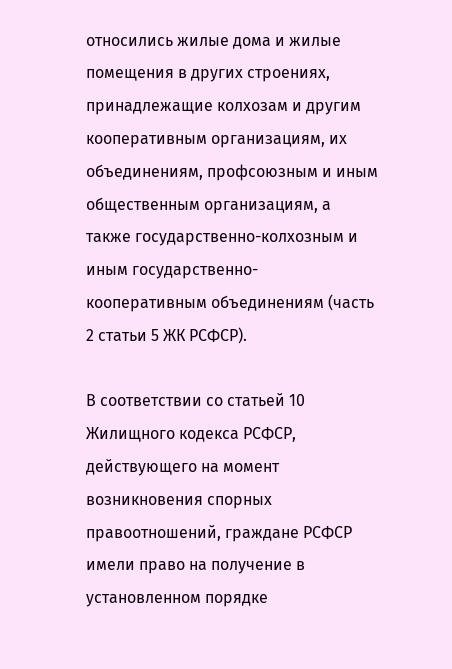относились жилые дома и жилые помещения в других строениях, принадлежащие колхозам и другим кооперативным организациям, их объединениям, профсоюзным и иным общественным организациям, а также государственно-колхозным и иным государственно-кооперативным объединениям (часть 2 статьи 5 ЖК РСФСР).

В соответствии со статьей 10 Жилищного кодекса РСФСР, действующего на момент возникновения спорных правоотношений, граждане РСФСР имели право на получение в установленном порядке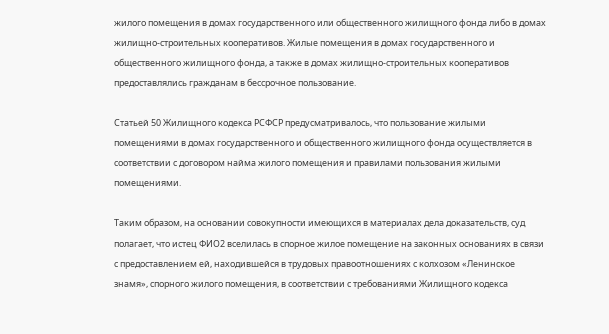жилого помещения в домах государственного или общественного жилищного фонда либо в домах жилищно-строительных кооперативов. Жилые помещения в домах государственного и общественного жилищного фонда, а также в домах жилищно-строительных кооперативов предоставлялись гражданам в бессрочное пользование.

Статьей 50 Жилищного кодекса РСФСР предусматривалось, что пользование жилыми помещениями в домах государственного и общественного жилищного фонда осуществляется в соответствии с договором найма жилого помещения и правилами пользования жилыми помещениями.

Таким образом, на основании совокупности имеющихся в материалах дела доказательств, суд полагает, что истец ФИО2 вселилась в спорное жилое помещение на законных основаниях в связи с предоставлением ей, находившейся в трудовых правоотношениях с колхозом «Ленинское знамя», спорного жилого помещения, в соответствии с требованиями Жилищного кодекса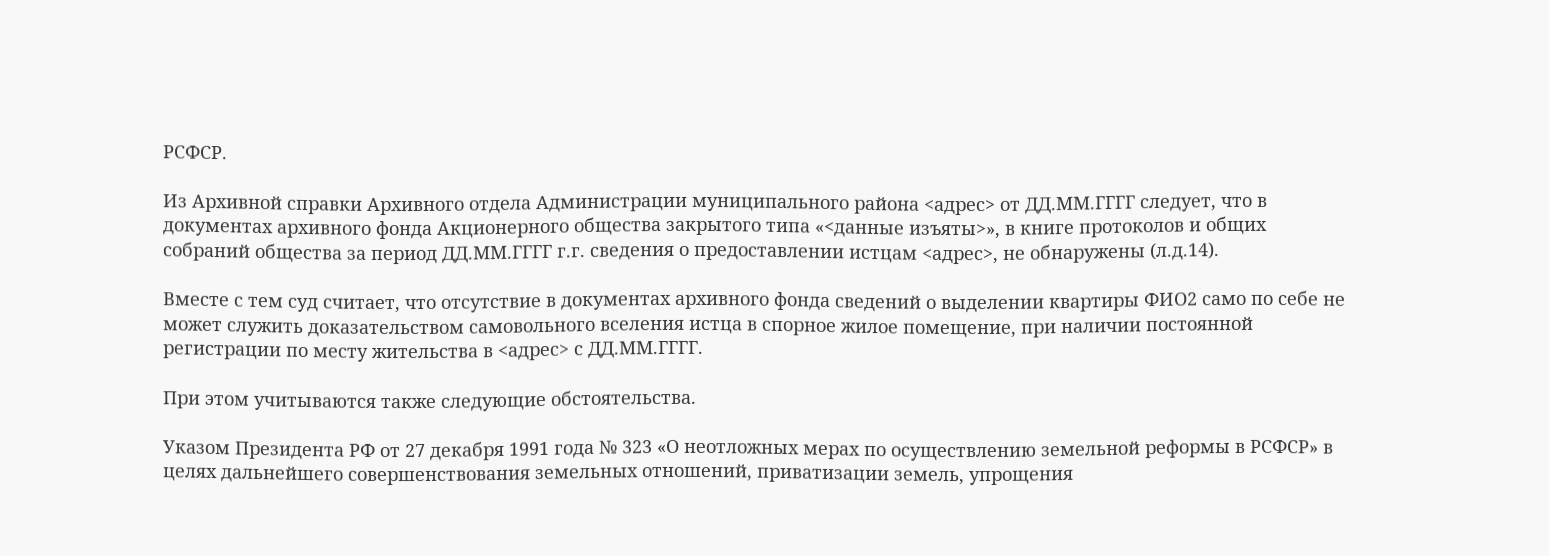РСФСР.

Из Архивной справки Архивного отдела Администрации муниципального района <адрес> от ДД.ММ.ГГГГ следует, что в документах архивного фонда Акционерного общества закрытого типа «<данные изъяты>», в книге протоколов и общих собраний общества за период ДД.ММ.ГГГГ г.г. сведения о предоставлении истцам <адрес>, не обнаружены (л.д.14).

Вместе с тем суд считает, что отсутствие в документах архивного фонда сведений о выделении квартиры ФИО2 само по себе не может служить доказательством самовольного вселения истца в спорное жилое помещение, при наличии постоянной регистрации по месту жительства в <адрес> с ДД.ММ.ГГГГ.

При этом учитываются также следующие обстоятельства.

Указом Президента РФ от 27 декабря 1991 года № 323 «О неотложных мерах по осуществлению земельной реформы в РСФСР» в целях дальнейшего совершенствования земельных отношений, приватизации земель, упрощения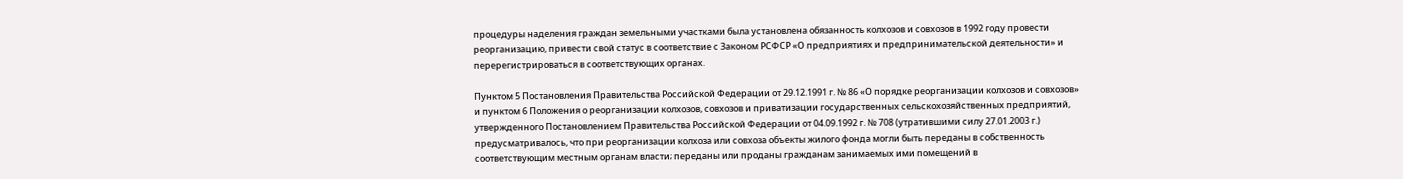процедуры наделения граждан земельными участками была установлена обязанность колхозов и совхозов в 1992 году провести реорганизацию, привести свой статус в соответствие с Законом РСФСР «О предприятиях и предпринимательской деятельности» и перерегистрироваться в соответствующих органах.

Пунктом 5 Постановления Правительства Российской Федерации от 29.12.1991 г. № 86 «О порядке реорганизации колхозов и совхозов» и пунктом 6 Положения о реорганизации колхозов, совхозов и приватизации государственных сельскохозяйственных предприятий, утвержденного Постановлением Правительства Российской Федерации от 04.09.1992 г. № 708 (утратившими силу 27.01.2003 г.) предусматривалось, что при реорганизации колхоза или совхоза объекты жилого фонда могли быть переданы в собственность соответствующим местным органам власти; переданы или проданы гражданам занимаемых ими помещений в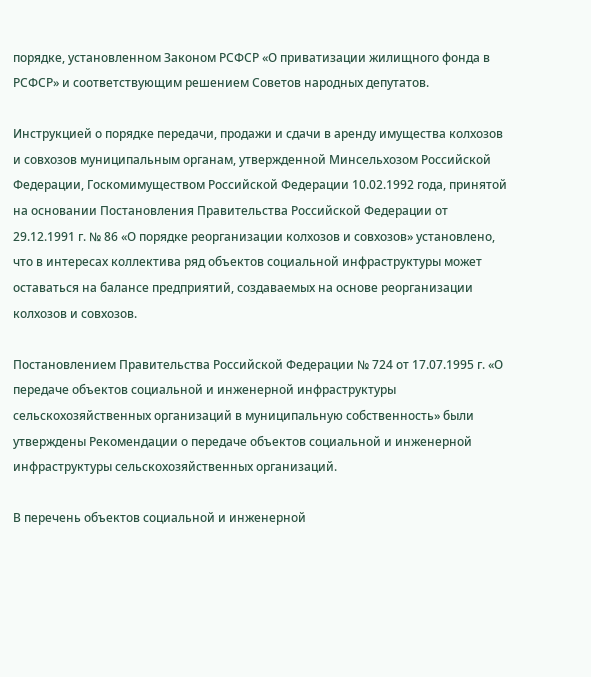порядке, установленном Законом РСФСР «О приватизации жилищного фонда в РСФСР» и соответствующим решением Советов народных депутатов.

Инструкцией о порядке передачи, продажи и сдачи в аренду имущества колхозов и совхозов муниципальным органам, утвержденной Минсельхозом Российской Федерации, Госкомимуществом Российской Федерации 10.02.1992 года, принятой на основании Постановления Правительства Российской Федерации от 29.12.1991 г. № 86 «О порядке реорганизации колхозов и совхозов» установлено, что в интересах коллектива ряд объектов социальной инфраструктуры может оставаться на балансе предприятий, создаваемых на основе реорганизации колхозов и совхозов.

Постановлением Правительства Российской Федерации № 724 от 17.07.1995 г. «О передаче объектов социальной и инженерной инфраструктуры сельскохозяйственных организаций в муниципальную собственность» были утверждены Рекомендации о передаче объектов социальной и инженерной инфраструктуры сельскохозяйственных организаций.

В перечень объектов социальной и инженерной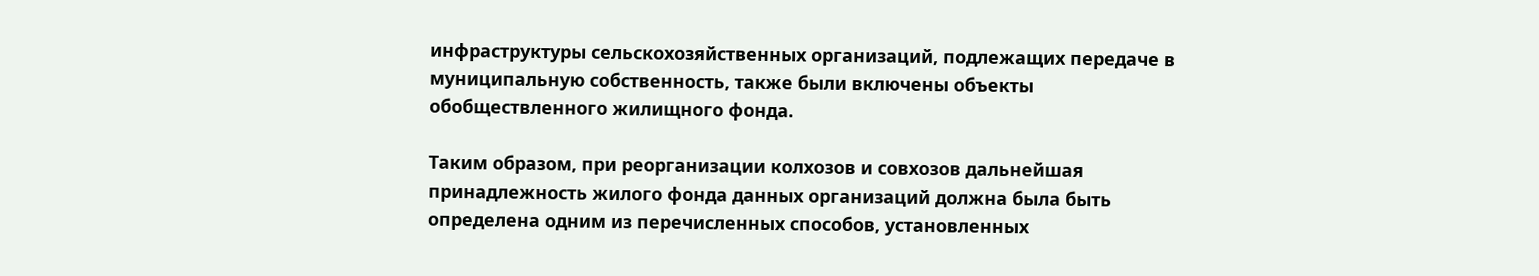инфраструктуры сельскохозяйственных организаций, подлежащих передаче в муниципальную собственность, также были включены объекты обобществленного жилищного фонда.

Таким образом, при реорганизации колхозов и совхозов дальнейшая принадлежность жилого фонда данных организаций должна была быть определена одним из перечисленных способов, установленных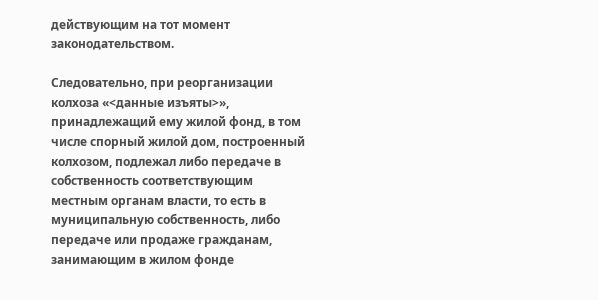действующим на тот момент законодательством.

Следовательно, при реорганизации колхоза «<данные изъяты>», принадлежащий ему жилой фонд, в том числе спорный жилой дом, построенный колхозом, подлежал либо передаче в собственность соответствующим местным органам власти, то есть в муниципальную собственность, либо передаче или продаже гражданам, занимающим в жилом фонде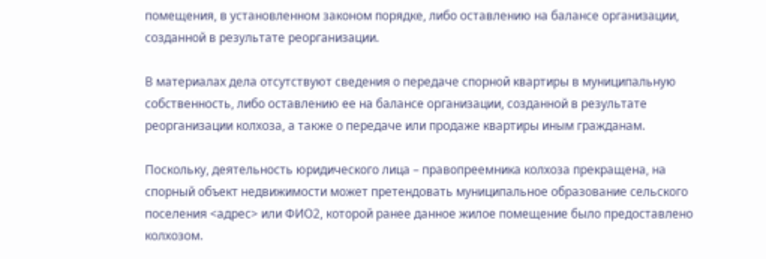помещения, в установленном законом порядке, либо оставлению на балансе организации, созданной в результате реорганизации.

В материалах дела отсутствуют сведения о передаче спорной квартиры в муниципальную собственность, либо оставлению ее на балансе организации, созданной в результате реорганизации колхоза, а также о передаче или продаже квартиры иным гражданам.

Поскольку, деятельность юридического лица – правопреемника колхоза прекращена, на спорный объект недвижимости может претендовать муниципальное образование сельского поселения <адрес> или ФИО2, которой ранее данное жилое помещение было предоставлено колхозом.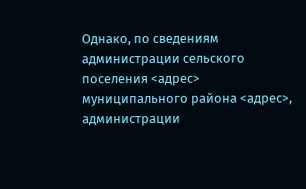Однако, по сведениям администрации сельского поселения <адрес> муниципального района <адрес>, администрации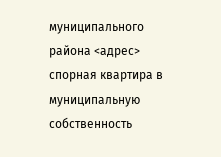муниципального района <адрес> спорная квартира в муниципальную собственность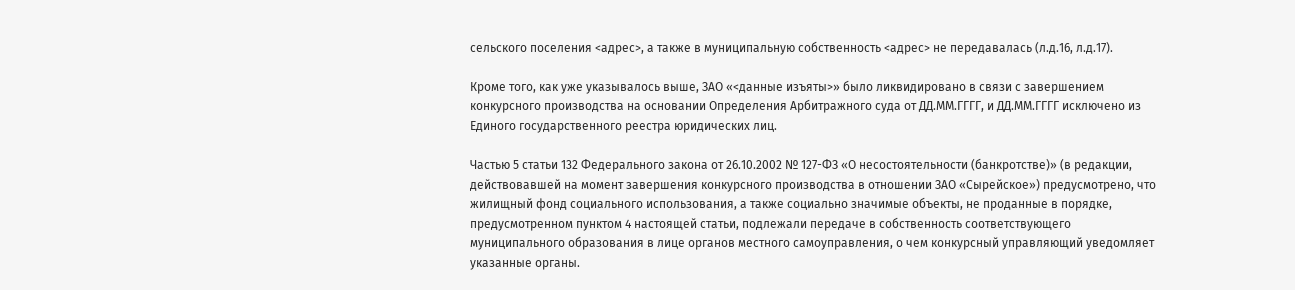сельского поселения <адрес>, а также в муниципальную собственность <адрес> не передавалась (л.д.16, л.д.17).

Кроме того, как уже указывалось выше, ЗАО «<данные изъяты>» было ликвидировано в связи с завершением конкурсного производства на основании Определения Арбитражного суда от ДД.ММ.ГГГГ, и ДД.ММ.ГГГГ исключено из Единого государственного реестра юридических лиц.

Частью 5 статьи 132 Федерального закона от 26.10.2002 № 127-ФЗ «О несостоятельности (банкротстве)» (в редакции, действовавшей на момент завершения конкурсного производства в отношении ЗАО «Сырейское») предусмотрено, что жилищный фонд социального использования, а также социально значимые объекты, не проданные в порядке, предусмотренном пунктом 4 настоящей статьи, подлежали передаче в собственность соответствующего муниципального образования в лице органов местного самоуправления, о чем конкурсный управляющий уведомляет указанные органы.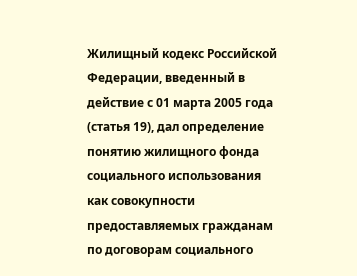Жилищный кодекс Российской Федерации, введенный в действие с 01 марта 2005 года (статья 19), дал определение понятию жилищного фонда социального использования как совокупности предоставляемых гражданам по договорам социального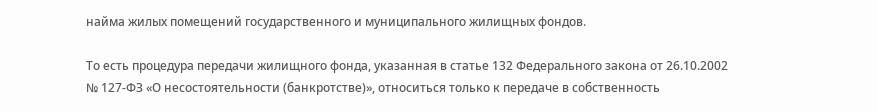найма жилых помещений государственного и муниципального жилищных фондов.

То есть процедура передачи жилищного фонда, указанная в статье 132 Федерального закона от 26.10.2002 № 127-ФЗ «О несостоятельности (банкротстве)», относиться только к передаче в собственность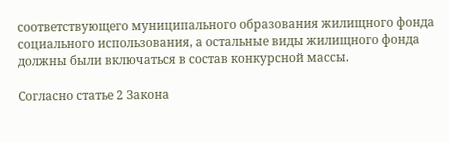соответствующего муниципального образования жилищного фонда социального использования, а остальные виды жилищного фонда должны были включаться в состав конкурсной массы.

Согласно статье 2 Закона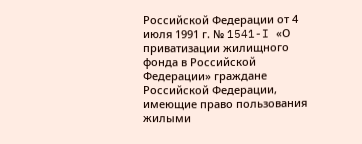Российской Федерации от 4 июля 1991 г. № 1541-I «О приватизации жилищного фонда в Российской Федерации» граждане Российской Федерации, имеющие право пользования жилыми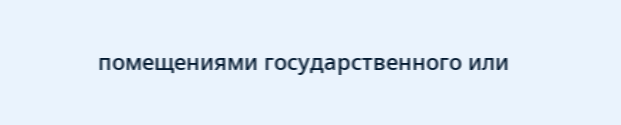помещениями государственного или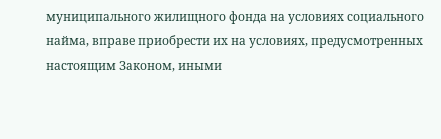муниципального жилищного фонда на условиях социального найма, вправе приобрести их на условиях, предусмотренных настоящим Законом, иными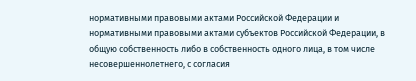нормативными правовыми актами Российской Федерации и нормативными правовыми актами субъектов Российской Федерации, в общую собственность либо в собственность одного лица, в том числе несовершеннолетнего, с согласия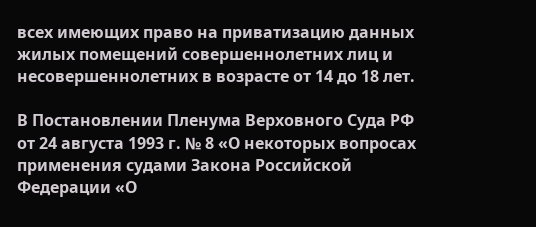всех имеющих право на приватизацию данных жилых помещений совершеннолетних лиц и несовершеннолетних в возрасте от 14 до 18 лет.

В Постановлении Пленума Верховного Суда РФ от 24 августа 1993 г. № 8 «О некоторых вопросах применения судами Закона Российской Федерации «О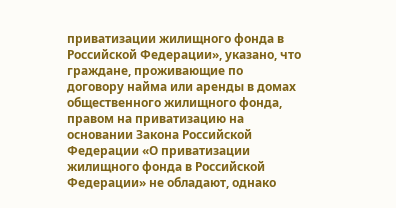приватизации жилищного фонда в Российской Федерации», указано, что граждане, проживающие по договору найма или аренды в домах общественного жилищного фонда, правом на приватизацию на основании Закона Российской Федерации «О приватизации жилищного фонда в Российской Федерации» не обладают, однако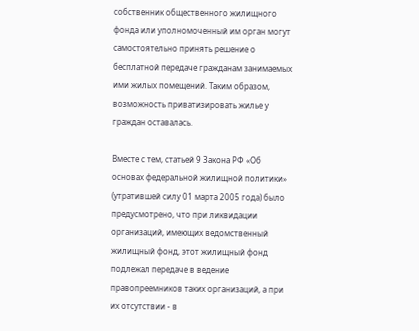собственник общественного жилищного фонда или уполномоченный им орган могут самостоятельно принять решение о бесплатной передаче гражданам занимаемых ими жилых помещений. Таким образом, возможность приватизировать жилье у граждан оставалась.

Вместе с тем, статьей 9 Закона РФ «Об основах федеральной жилищной политики» (утратившей силу 01 марта 2005 года) было предусмотрено, что при ликвидации организаций, имеющих ведомственный жилищный фонд, этот жилищный фонд подлежал передаче в ведение правопреемников таких организаций, а при их отсутствии - в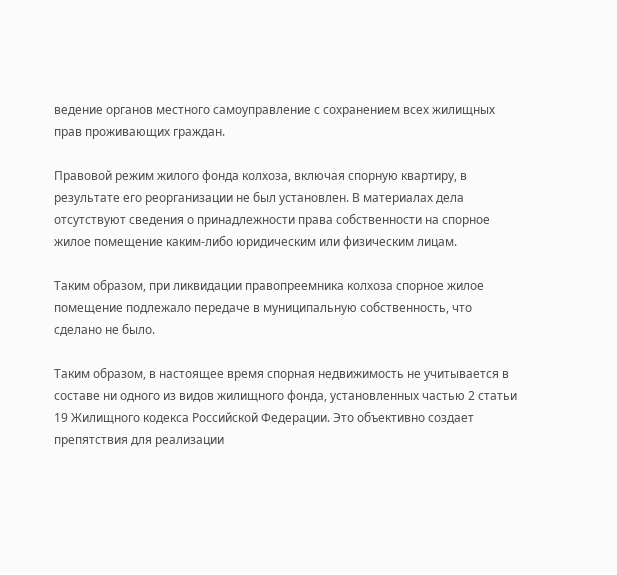ведение органов местного самоуправление с сохранением всех жилищных прав проживающих граждан.

Правовой режим жилого фонда колхоза, включая спорную квартиру, в результате его реорганизации не был установлен. В материалах дела отсутствуют сведения о принадлежности права собственности на спорное жилое помещение каким-либо юридическим или физическим лицам.

Таким образом, при ликвидации правопреемника колхоза спорное жилое помещение подлежало передаче в муниципальную собственность, что сделано не было.

Таким образом, в настоящее время спорная недвижимость не учитывается в составе ни одного из видов жилищного фонда, установленных частью 2 статьи 19 Жилищного кодекса Российской Федерации. Это объективно создает препятствия для реализации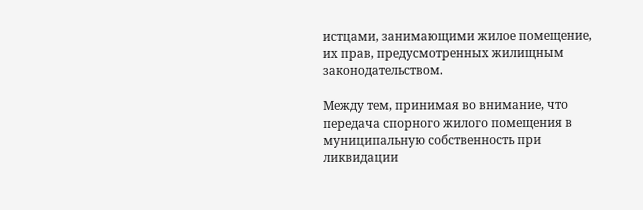истцами, занимающими жилое помещение, их прав, предусмотренных жилищным законодательством.

Между тем, принимая во внимание, что передача спорного жилого помещения в муниципальную собственность при ликвидации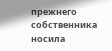прежнего собственника носила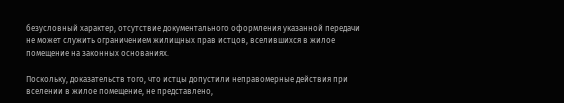безусловный характер, отсутствие документального оформления указанной передачи не может служить ограничением жилищных прав истцов, вселившихся в жилое помещение на законных основаниях.

Поскольку, доказательств того, что истцы допустили неправомерные действия при вселении в жилое помещение, не представлено,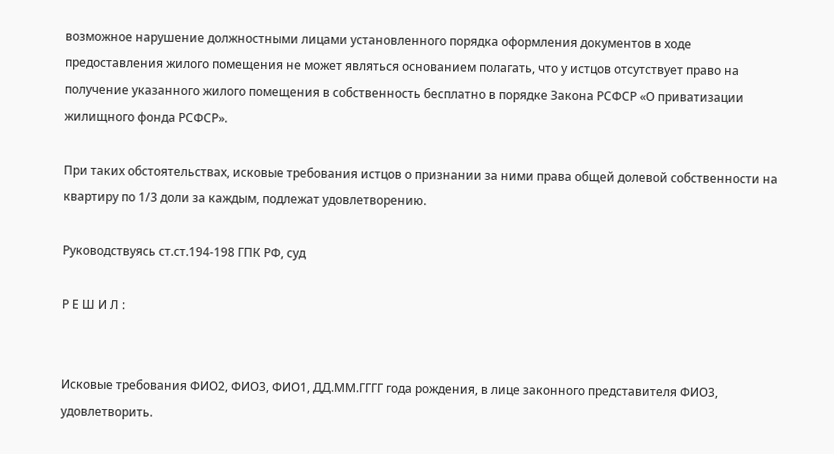возможное нарушение должностными лицами установленного порядка оформления документов в ходе предоставления жилого помещения не может являться основанием полагать, что у истцов отсутствует право на получение указанного жилого помещения в собственность бесплатно в порядке Закона РСФСР «О приватизации жилищного фонда РСФСР».

При таких обстоятельствах, исковые требования истцов о признании за ними права общей долевой собственности на квартиру по 1/3 доли за каждым, подлежат удовлетворению.

Руководствуясь ст.ст.194-198 ГПК РФ, суд

Р Е Ш И Л :


Исковые требования ФИО2, ФИО3, ФИО1, ДД.ММ.ГГГГ года рождения, в лице законного представителя ФИО3, удовлетворить.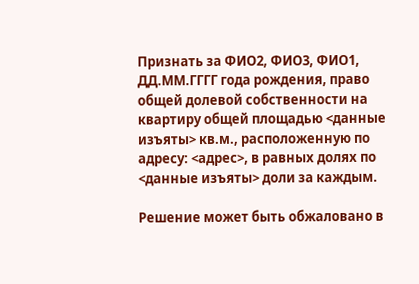Признать за ФИО2, ФИО3, ФИО1, ДД.ММ.ГГГГ года рождения, право общей долевой собственности на квартиру общей площадью <данные изъяты> кв.м., расположенную по адресу: <адрес>, в равных долях по <данные изъяты> доли за каждым.

Решение может быть обжаловано в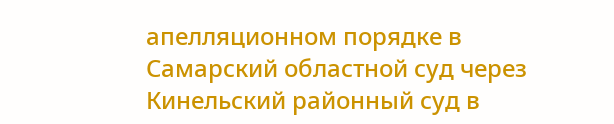апелляционном порядке в Самарский областной суд через Кинельский районный суд в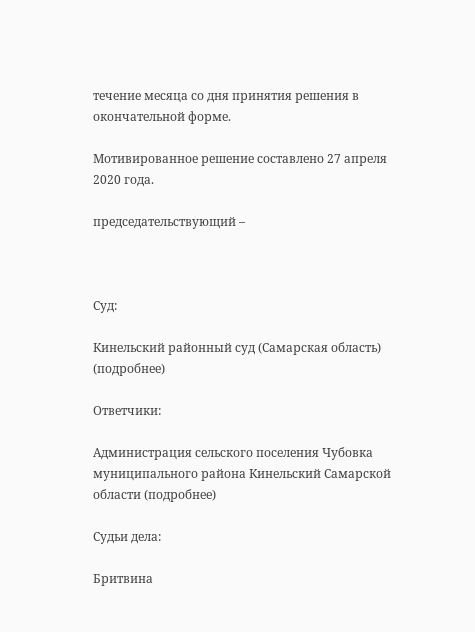течение месяца со дня принятия решения в окончательной форме.

Мотивированное решение составлено 27 апреля 2020 года.

председательствующий –



Суд:

Кинельский районный суд (Самарская область) (подробнее)

Ответчики:

Администрация сельского поселения Чубовка муниципального района Кинельский Самарской области (подробнее)

Судьи дела:

Бритвина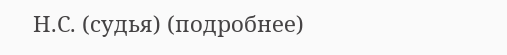Н.С. (судья) (подробнее)